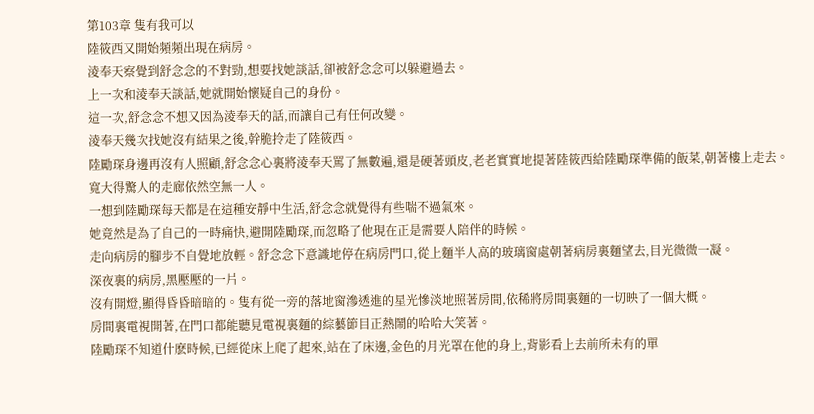第103章 隻有我可以
陸筱西又開始頻頻出現在病房。
淩奉天察覺到舒念念的不對勁,想要找她談話,卻被舒念念可以躲避過去。
上一次和淩奉天談話,她就開始懷疑自己的身份。
這一次,舒念念不想又因為淩奉天的話,而讓自己有任何改變。
淩奉天幾次找她沒有結果之後,幹脆拎走了陸筱西。
陸勵琛身邊再沒有人照顧,舒念念心裏將淩奉天罵了無數遍,還是硬著頭皮,老老實實地提著陸筱西給陸勵琛準備的飯菜,朝著樓上走去。
寬大得驚人的走廊依然空無一人。
一想到陸勵琛每天都是在這種安靜中生活,舒念念就覺得有些喘不過氣來。
她竟然是為了自己的一時痛快,避開陸勵琛,而忽略了他現在正是需要人陪伴的時候。
走向病房的腳步不自覺地放輕。舒念念下意識地停在病房門口,從上麵半人高的玻璃窗處朝著病房裏麵望去,目光微微一凝。
深夜裏的病房,黑壓壓的一片。
沒有開燈,顯得昏昏暗暗的。隻有從一旁的落地窗滲透進的星光慘淡地照著房間,依稀將房間裏麵的一切映了一個大概。
房間裏電視開著,在門口都能聽見電視裏麵的綜藝節目正熱鬧的哈哈大笑著。
陸勵琛不知道什麽時候,已經從床上爬了起來,站在了床邊,金色的月光罩在他的身上,背影看上去前所未有的單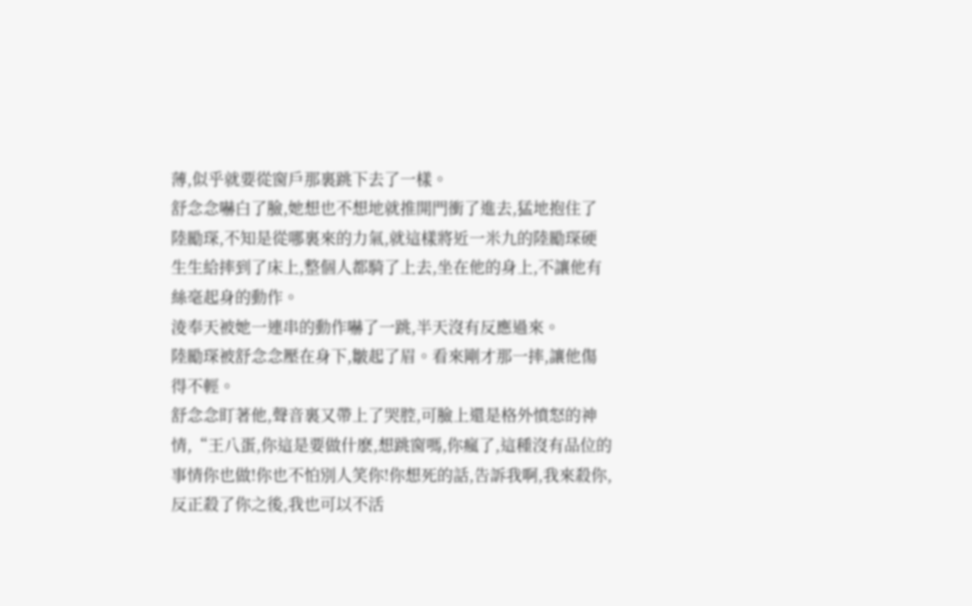薄,似乎就要從窗戶那裏跳下去了一樣。
舒念念嚇白了臉,她想也不想地就推開門衝了進去,猛地抱住了陸勵琛,不知是從哪裏來的力氣,就這樣將近一米九的陸勵琛硬生生給摔到了床上,整個人都騎了上去,坐在他的身上,不讓他有絲毫起身的動作。
淩奉天被她一連串的動作嚇了一跳,半天沒有反應過來。
陸勵琛被舒念念壓在身下,皺起了眉。看來剛才那一摔,讓他傷得不輕。
舒念念盯著他,聲音裏又帶上了哭腔,可臉上還是格外憤怒的神情,“王八蛋,你這是要做什麽,想跳窗嗎,你瘋了,這種沒有品位的事情你也做!你也不怕別人笑你!你想死的話,告訴我啊,我來殺你,反正殺了你之後,我也可以不活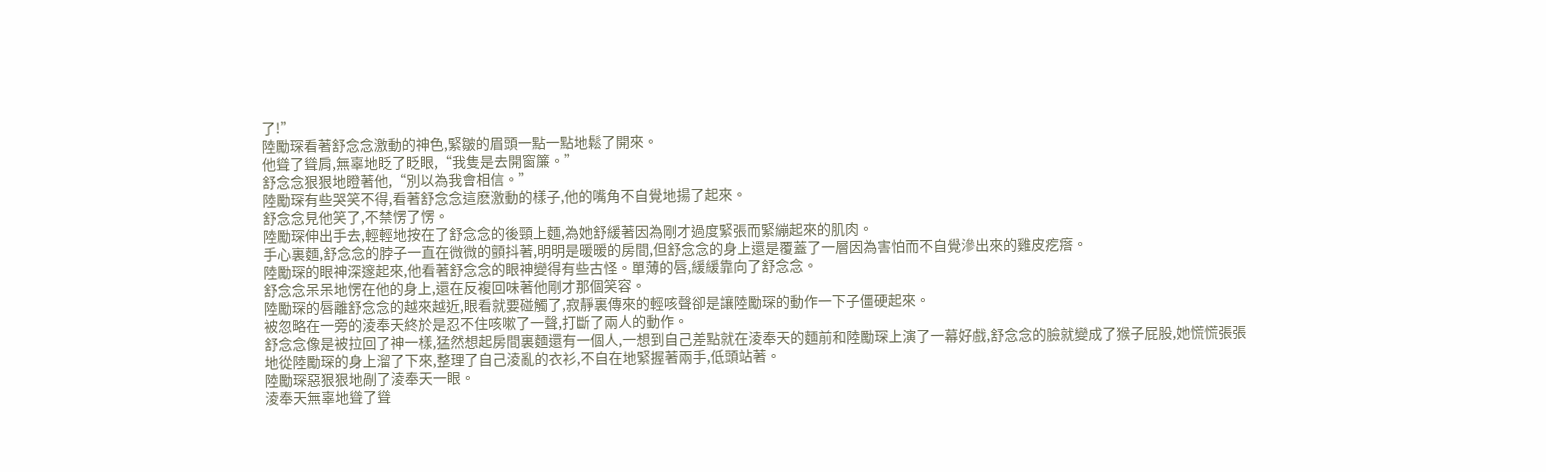了!”
陸勵琛看著舒念念激動的神色,緊皺的眉頭一點一點地鬆了開來。
他聳了聳肩,無辜地眨了眨眼,“我隻是去開窗簾。”
舒念念狠狠地瞪著他,“別以為我會相信。”
陸勵琛有些哭笑不得,看著舒念念這麽激動的樣子,他的嘴角不自覺地揚了起來。
舒念念見他笑了,不禁愣了愣。
陸勵琛伸出手去,輕輕地按在了舒念念的後頸上麵,為她舒緩著因為剛才過度緊張而緊繃起來的肌肉。
手心裏麵,舒念念的脖子一直在微微的顫抖著,明明是暖暖的房間,但舒念念的身上還是覆蓋了一層因為害怕而不自覺滲出來的雞皮疙瘩。
陸勵琛的眼神深邃起來,他看著舒念念的眼神變得有些古怪。單薄的唇,緩緩靠向了舒念念。
舒念念呆呆地愣在他的身上,還在反複回味著他剛才那個笑容。
陸勵琛的唇離舒念念的越來越近,眼看就要碰觸了,寂靜裏傳來的輕咳聲卻是讓陸勵琛的動作一下子僵硬起來。
被忽略在一旁的淩奉天終於是忍不住咳嗽了一聲,打斷了兩人的動作。
舒念念像是被拉回了神一樣,猛然想起房間裏麵還有一個人,一想到自己差點就在淩奉天的麵前和陸勵琛上演了一幕好戲,舒念念的臉就變成了猴子屁股,她慌慌張張地從陸勵琛的身上溜了下來,整理了自己淩亂的衣衫,不自在地緊握著兩手,低頭站著。
陸勵琛惡狠狠地剮了淩奉天一眼。
淩奉天無辜地聳了聳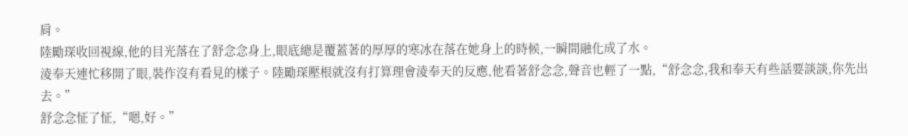肩。
陸勵琛收回視線,他的目光落在了舒念念身上,眼底總是覆蓋著的厚厚的寒冰在落在她身上的時候,一瞬間融化成了水。
淩奉天連忙移開了眼,裝作沒有看見的樣子。陸勵琛壓根就沒有打算理會淩奉天的反應,他看著舒念念,聲音也輕了一點,“舒念念,我和奉天有些話要談談,你先出去。”
舒念念怔了怔,“嗯,好。”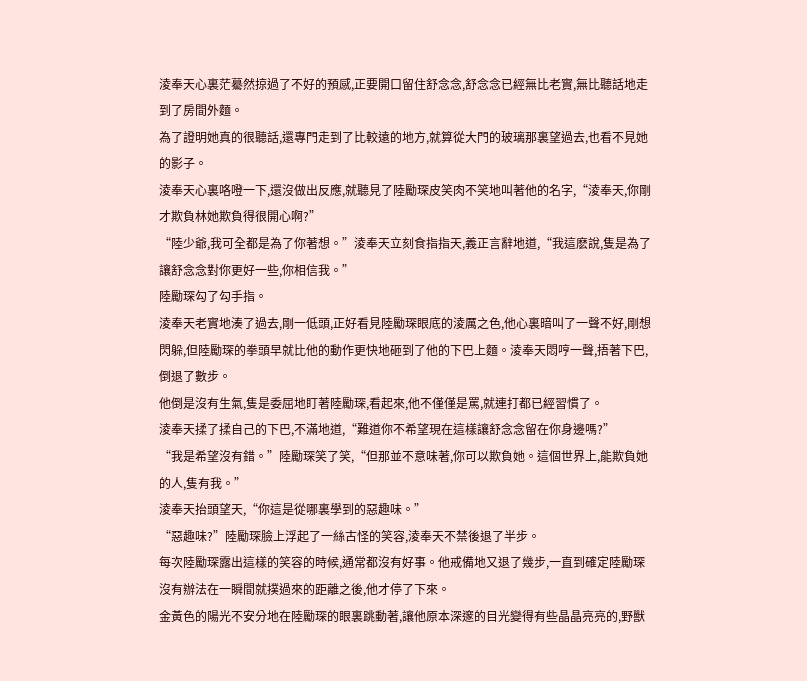淩奉天心裏茫驀然掠過了不好的預感,正要開口留住舒念念,舒念念已經無比老實,無比聽話地走到了房間外麵。
為了證明她真的很聽話,還專門走到了比較遠的地方,就算從大門的玻璃那裏望過去,也看不見她的影子。
淩奉天心裏咯噔一下,還沒做出反應,就聽見了陸勵琛皮笑肉不笑地叫著他的名字,“淩奉天,你剛才欺負林她欺負得很開心啊?”
“陸少爺,我可全都是為了你著想。”淩奉天立刻食指指天,義正言辭地道,“我這麽說,隻是為了讓舒念念對你更好一些,你相信我。”
陸勵琛勾了勾手指。
淩奉天老實地湊了過去,剛一低頭,正好看見陸勵琛眼底的淩厲之色,他心裏暗叫了一聲不好,剛想閃躲,但陸勵琛的拳頭早就比他的動作更快地砸到了他的下巴上麵。淩奉天悶哼一聲,捂著下巴,倒退了數步。
他倒是沒有生氣,隻是委屈地盯著陸勵琛,看起來,他不僅僅是罵,就連打都已經習慣了。
淩奉天揉了揉自己的下巴,不滿地道,“難道你不希望現在這樣讓舒念念留在你身邊嗎?”
“我是希望沒有錯。”陸勵琛笑了笑,“但那並不意味著,你可以欺負她。這個世界上,能欺負她的人,隻有我。”
淩奉天抬頭望天,“你這是從哪裏學到的惡趣味。”
“惡趣味?”陸勵琛臉上浮起了一絲古怪的笑容,淩奉天不禁後退了半步。
每次陸勵琛露出這樣的笑容的時候,通常都沒有好事。他戒備地又退了幾步,一直到確定陸勵琛沒有辦法在一瞬間就撲過來的距離之後,他才停了下來。
金黃色的陽光不安分地在陸勵琛的眼裏跳動著,讓他原本深邃的目光變得有些晶晶亮亮的,野獸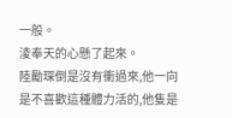一般。
淩奉天的心懸了起來。
陸勵琛倒是沒有衝過來,他一向是不喜歡這種體力活的,他隻是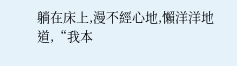躺在床上,漫不經心地,懶洋洋地道,“我本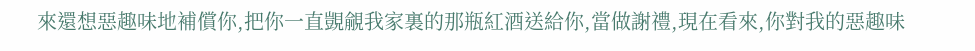來還想惡趣味地補償你,把你一直覬覦我家裏的那瓶紅酒送給你,當做謝禮,現在看來,你對我的惡趣味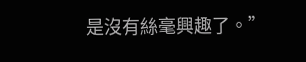是沒有絲毫興趣了。”